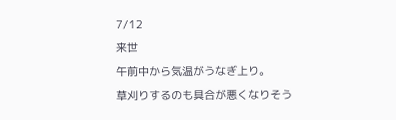7/12
来世
午前中から気温がうなぎ上り。
草刈りするのも具合が悪くなりそう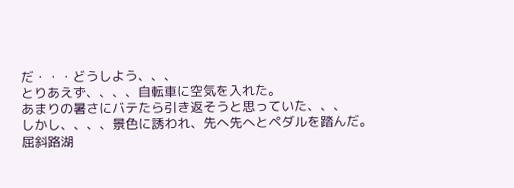だ・・・どうしよう、、、
とりあえず、、、、自転車に空気を入れた。
あまりの暑さにバテたら引き返そうと思っていた、、、
しかし、、、、景色に誘われ、先へ先へとペダルを踏んだ。
屈斜路湖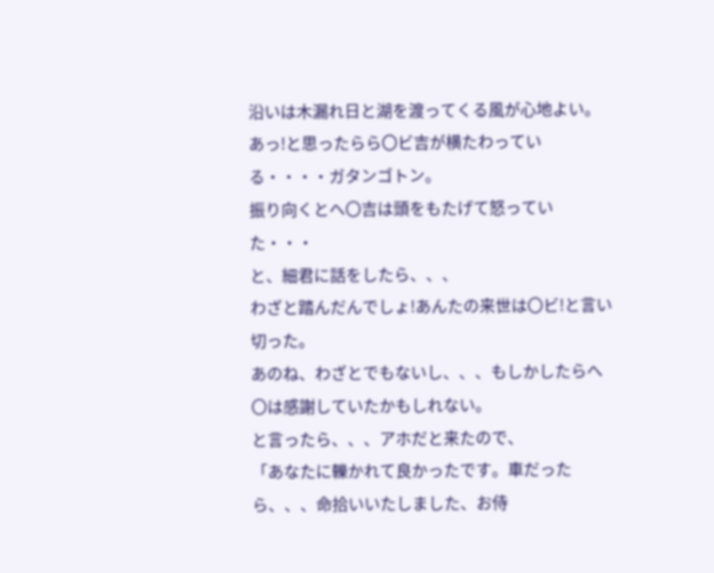沿いは木漏れ日と湖を渡ってくる風が心地よい。
あっ!と思ったらら〇ビ吉が横たわっている・・・・ガタンゴトン。
振り向くとへ〇吉は頭をもたげて怒っていた・・・
と、細君に話をしたら、、、
わざと踏んだんでしょ!あんたの来世は〇ビ!と言い切った。
あのね、わざとでもないし、、、もしかしたらへ〇は感謝していたかもしれない。
と言ったら、、、アホだと来たので、
「あなたに轢かれて良かったです。車だったら、、、命拾いいたしました、お侍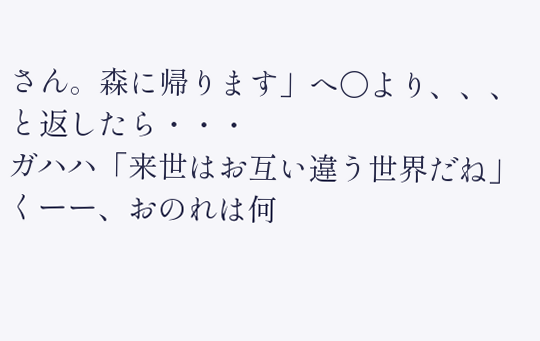さん。森に帰ります」へ〇より、、、
と返したら・・・
ガハハ「来世はお互い違う世界だね」
くーー、おのれは何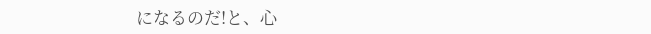になるのだ!と、心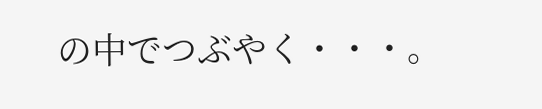の中でつぶやく・・・。